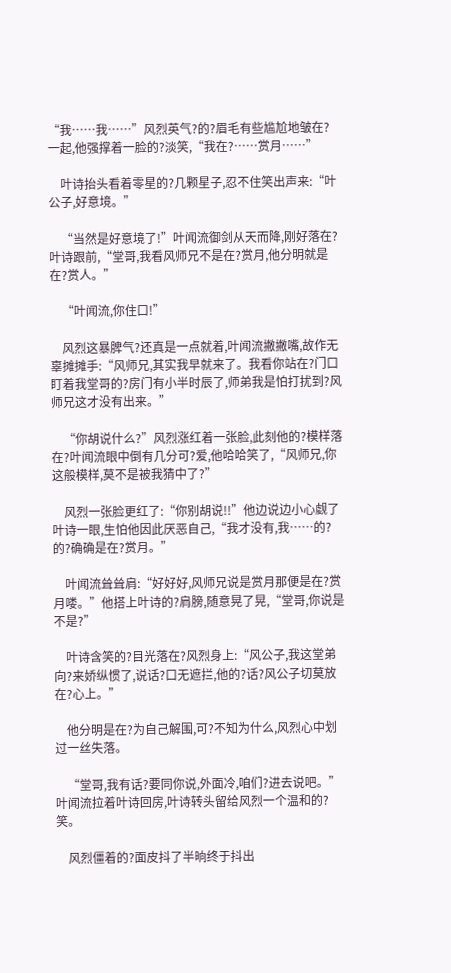“我……我……”风烈英气?的?眉毛有些尴尬地皱在?一起,他强撑着一脸的?淡笑,“我在?……赏月……”

    叶诗抬头看着零星的?几颗星子,忍不住笑出声来:“叶公子,好意境。”

    “当然是好意境了!”叶闻流御剑从天而降,刚好落在?叶诗跟前,“堂哥,我看风师兄不是在?赏月,他分明就是在?赏人。”

    “叶闻流,你住口!”

    风烈这暴脾气?还真是一点就着,叶闻流撇撇嘴,故作无辜摊摊手:“风师兄,其实我早就来了。我看你站在?门口盯着我堂哥的?房门有小半时辰了,师弟我是怕打扰到?风师兄这才没有出来。”

    “你胡说什么?”风烈涨红着一张脸,此刻他的?模样落在?叶闻流眼中倒有几分可?爱,他哈哈笑了,“风师兄,你这般模样,莫不是被我猜中了?”

    风烈一张脸更红了:“你别胡说!!”他边说边小心觑了叶诗一眼,生怕他因此厌恶自己,“我才没有,我……的?的?确确是在?赏月。”

    叶闻流耸耸肩:“好好好,风师兄说是赏月那便是在?赏月喽。”他搭上叶诗的?肩膀,随意晃了晃,“堂哥,你说是不是?”

    叶诗含笑的?目光落在?风烈身上:“风公子,我这堂弟向?来娇纵惯了,说话?口无遮拦,他的?话?风公子切莫放在?心上。”

    他分明是在?为自己解围,可?不知为什么,风烈心中划过一丝失落。

    “堂哥,我有话?要同你说,外面冷,咱们?进去说吧。”叶闻流拉着叶诗回房,叶诗转头留给风烈一个温和的?笑。

    风烈僵着的?面皮抖了半晌终于抖出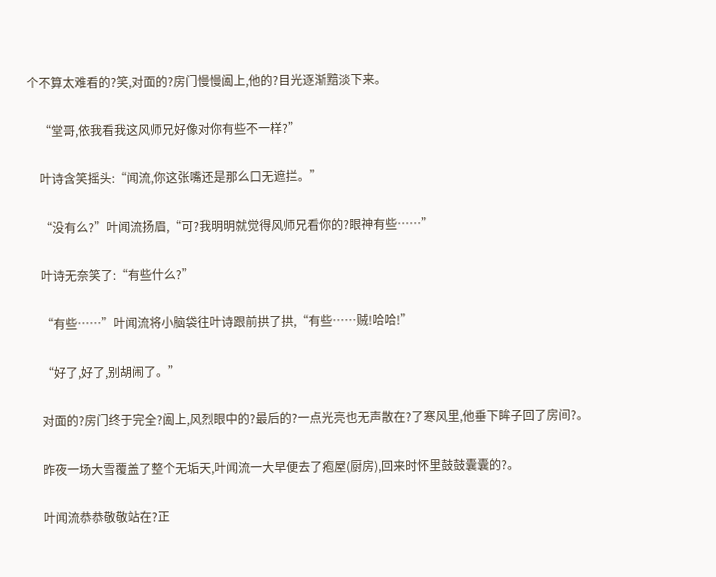个不算太难看的?笑,对面的?房门慢慢阖上,他的?目光逐渐黯淡下来。

    “堂哥,依我看我这风师兄好像对你有些不一样?”

    叶诗含笑摇头:“闻流,你这张嘴还是那么口无遮拦。”

    “没有么?”叶闻流扬眉,“可?我明明就觉得风师兄看你的?眼神有些……”

    叶诗无奈笑了:“有些什么?”

    “有些……”叶闻流将小脑袋往叶诗跟前拱了拱,“有些……贼!哈哈!”

    “好了,好了,别胡闹了。”

    对面的?房门终于完全?阖上,风烈眼中的?最后的?一点光亮也无声散在?了寒风里,他垂下眸子回了房间?。

    昨夜一场大雪覆盖了整个无垢天,叶闻流一大早便去了疱屋(厨房),回来时怀里鼓鼓囊囊的?。

    叶闻流恭恭敬敬站在?正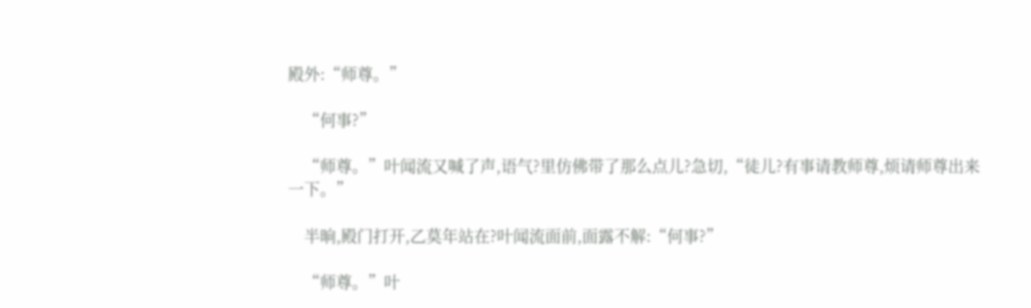殿外:“师尊。”

    “何事?”

    “师尊。”叶闻流又喊了声,语气?里仿佛带了那么点儿?急切,“徒儿?有事请教师尊,烦请师尊出来一下。”

    半晌,殿门打开,乙莫年站在?叶闻流面前,面露不解:“何事?”

    “师尊。”叶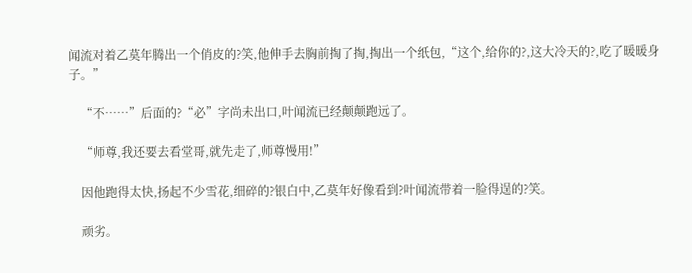闻流对着乙莫年腾出一个俏皮的?笑,他伸手去胸前掏了掏,掏出一个纸包,“这个,给你的?,这大冷天的?,吃了暖暖身子。”

    “不……”后面的?“必”字尚未出口,叶闻流已经颠颠跑远了。

    “师尊,我还要去看堂哥,就先走了,师尊慢用!”

    因他跑得太快,扬起不少雪花,细碎的?银白中,乙莫年好像看到?叶闻流带着一脸得逞的?笑。

    顽劣。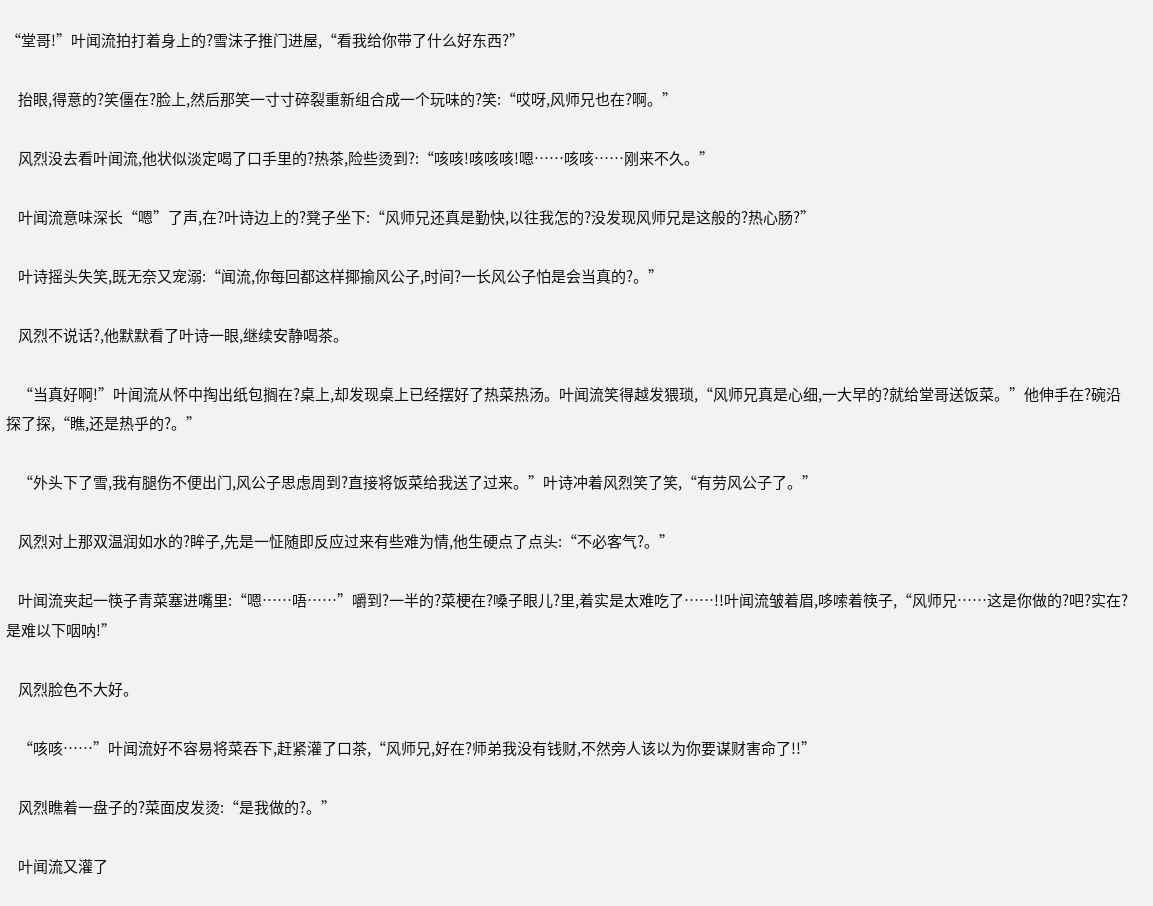“堂哥!”叶闻流拍打着身上的?雪沫子推门进屋,“看我给你带了什么好东西?”

    抬眼,得意的?笑僵在?脸上,然后那笑一寸寸碎裂重新组合成一个玩味的?笑:“哎呀,风师兄也在?啊。”

    风烈没去看叶闻流,他状似淡定喝了口手里的?热茶,险些烫到?:“咳咳!咳咳咳!嗯……咳咳……刚来不久。”

    叶闻流意味深长“嗯”了声,在?叶诗边上的?凳子坐下:“风师兄还真是勤快,以往我怎的?没发现风师兄是这般的?热心肠?”

    叶诗摇头失笑,既无奈又宠溺:“闻流,你每回都这样揶揄风公子,时间?一长风公子怕是会当真的?。”

    风烈不说话?,他默默看了叶诗一眼,继续安静喝茶。

    “当真好啊!”叶闻流从怀中掏出纸包搁在?桌上,却发现桌上已经摆好了热菜热汤。叶闻流笑得越发猥琐,“风师兄真是心细,一大早的?就给堂哥送饭菜。”他伸手在?碗沿探了探,“瞧,还是热乎的?。”

    “外头下了雪,我有腿伤不便出门,风公子思虑周到?直接将饭菜给我送了过来。”叶诗冲着风烈笑了笑,“有劳风公子了。”

    风烈对上那双温润如水的?眸子,先是一怔随即反应过来有些难为情,他生硬点了点头:“不必客气?。”

    叶闻流夹起一筷子青菜塞进嘴里:“嗯……唔……”嚼到?一半的?菜梗在?嗓子眼儿?里,着实是太难吃了……!!叶闻流皱着眉,哆嗦着筷子,“风师兄……这是你做的?吧?实在?是难以下咽呐!”

    风烈脸色不大好。

    “咳咳……”叶闻流好不容易将菜吞下,赶紧灌了口茶,“风师兄,好在?师弟我没有钱财,不然旁人该以为你要谋财害命了!!”

    风烈瞧着一盘子的?菜面皮发烫:“是我做的?。”

    叶闻流又灌了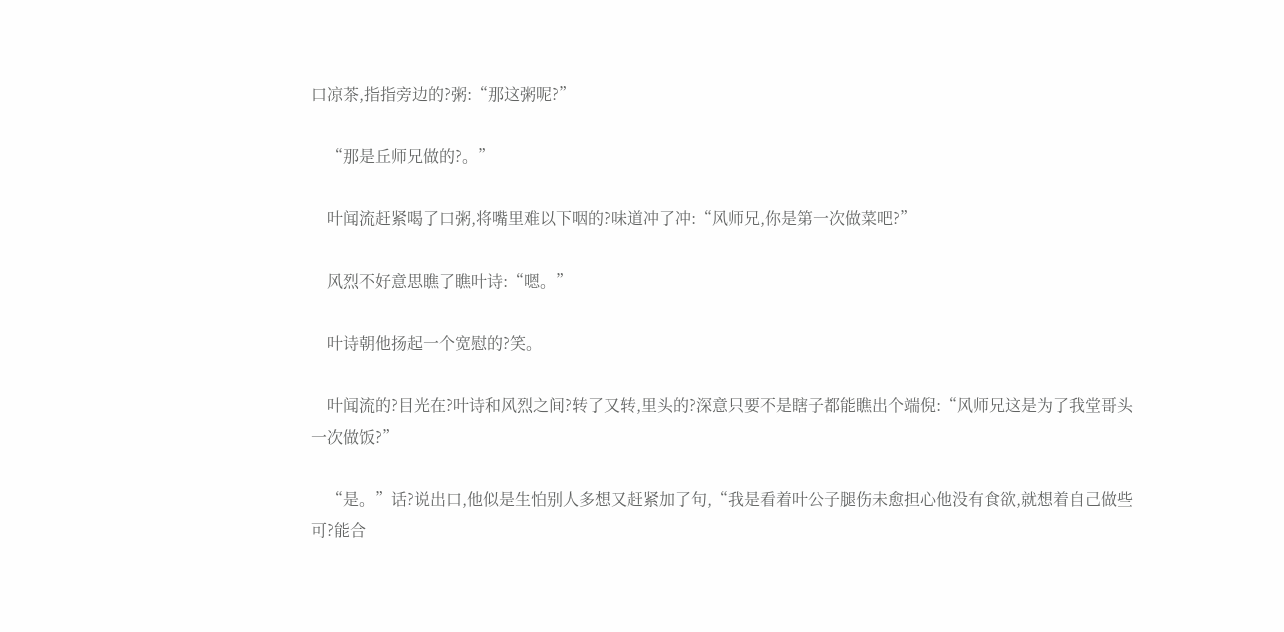口凉茶,指指旁边的?粥:“那这粥呢?”

    “那是丘师兄做的?。”

    叶闻流赶紧喝了口粥,将嘴里难以下咽的?味道冲了冲:“风师兄,你是第一次做菜吧?”

    风烈不好意思瞧了瞧叶诗:“嗯。”

    叶诗朝他扬起一个宽慰的?笑。

    叶闻流的?目光在?叶诗和风烈之间?转了又转,里头的?深意只要不是瞎子都能瞧出个端倪:“风师兄这是为了我堂哥头一次做饭?”

    “是。”话?说出口,他似是生怕别人多想又赶紧加了句,“我是看着叶公子腿伤未愈担心他没有食欲,就想着自己做些可?能合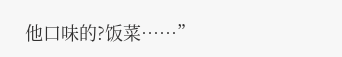他口味的?饭菜……”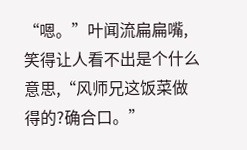“嗯。”叶闻流扁扁嘴,笑得让人看不出是个什么意思,“风师兄这饭菜做得的?确合口。”